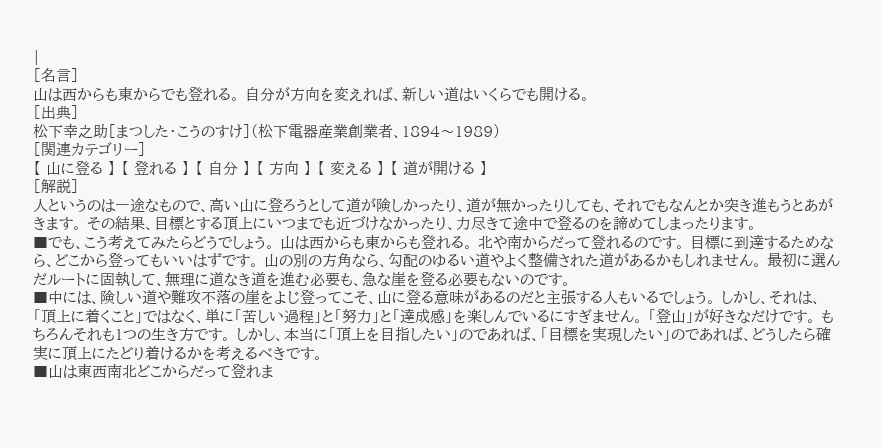|
[名言]
山は西からも東からでも登れる。 自分が方向を変えれば、新しい道はいくらでも開ける。
[出典]
松下幸之助[まつした・こうのすけ](松下電器産業創業者、1894〜1989)
[関連カテゴリー]
【 山に登る 】 【 登れる 】 【 自分 】 【 方向 】 【 変える 】 【 道が開ける 】
[解説]
人というのは一途なもので、高い山に登ろうとして道が険しかったり、道が無かったりしても、それでもなんとか突き進もうとあがきます。 その結果、目標とする頂上にいつまでも近づけなかったり、力尽きて途中で登るのを諦めてしまったります。
■でも、こう考えてみたらどうでしょう。 山は西からも東からも登れる。 北や南からだって登れるのです。 目標に到達するためなら、どこから登ってもいいはずです。 山の別の方角なら、勾配のゆるい道やよく整備された道があるかもしれません。 最初に選んだルートに固執して、無理に道なき道を進む必要も、急な崖を登る必要もないのです。
■中には、険しい道や難攻不落の崖をよじ登ってこそ、山に登る意味があるのだと主張する人もいるでしょう。 しかし、それは、「頂上に着くこと」ではなく、単に「苦しい過程」と「努力」と「達成感」を楽しんでいるにすぎません。 「登山」が好きなだけです。 もちろんそれも1つの生き方です。 しかし、本当に「頂上を目指したい」のであれば、「目標を実現したい」のであれば、どうしたら確実に頂上にたどり着けるかを考えるべきです。
■山は東西南北どこからだって登れま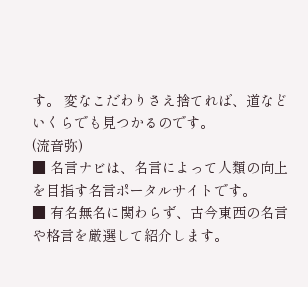す。 変なこだわりさえ捨てれば、道などいくらでも見つかるのです。
(流音弥)
■ 名言ナビは、名言によって人類の向上を目指す名言ポータルサイトです。
■ 有名無名に関わらず、古今東西の名言や格言を厳選して紹介します。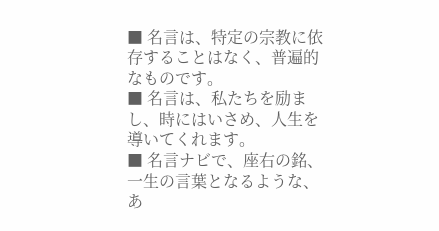■ 名言は、特定の宗教に依存することはなく、普遍的なものです。
■ 名言は、私たちを励まし、時にはいさめ、人生を導いてくれます。
■ 名言ナビで、座右の銘、一生の言葉となるような、あ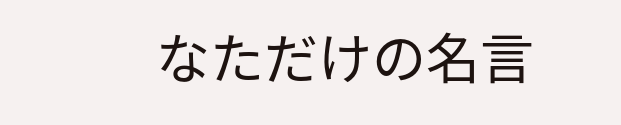なただけの名言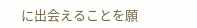に出会えることを願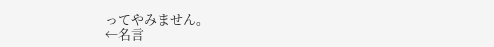ってやみません。
←名言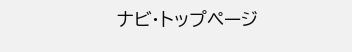ナビ・トップページ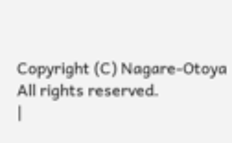Copyright (C) Nagare-Otoya All rights reserved.
|